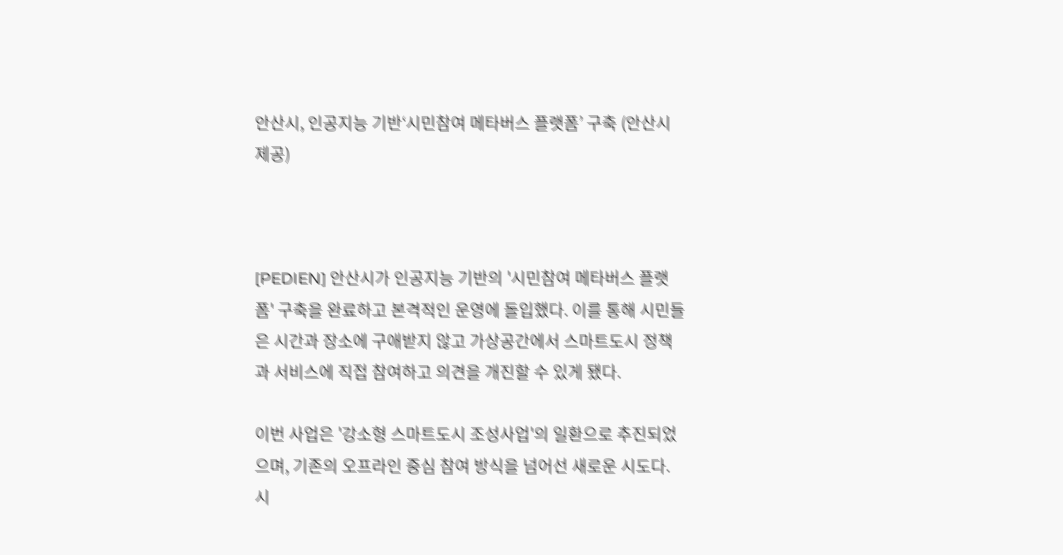안산시, 인공지능 기반‘시민참여 메타버스 플랫폼’ 구축 (안산시 제공)



[PEDIEN] 안산시가 인공지능 기반의 '시민참여 메타버스 플랫폼' 구축을 완료하고 본격적인 운영에 돌입했다. 이를 통해 시민들은 시간과 장소에 구애받지 않고 가상공간에서 스마트도시 정책과 서비스에 직접 참여하고 의견을 개진할 수 있게 됐다.

이번 사업은 '강소형 스마트도시 조성사업'의 일환으로 추진되었으며, 기존의 오프라인 중심 참여 방식을 넘어선 새로운 시도다. 시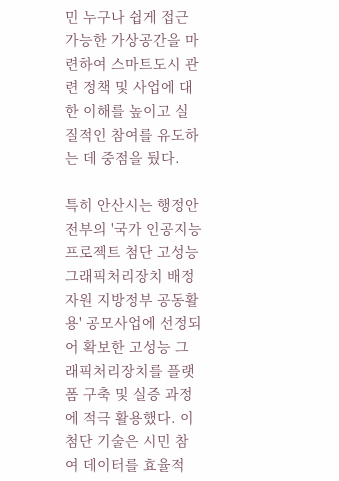민 누구나 쉽게 접근 가능한 가상공간을 마련하여 스마트도시 관련 정책 및 사업에 대한 이해를 높이고 실질적인 참여를 유도하는 데 중점을 뒀다.

특히 안산시는 행정안전부의 '국가 인공지능 프로젝트 첨단 고성능 그래픽처리장치 배정 자원 지방정부 공동활용' 공모사업에 선정되어 확보한 고성능 그래픽처리장치를 플랫폼 구축 및 실증 과정에 적극 활용했다. 이 첨단 기술은 시민 참여 데이터를 효율적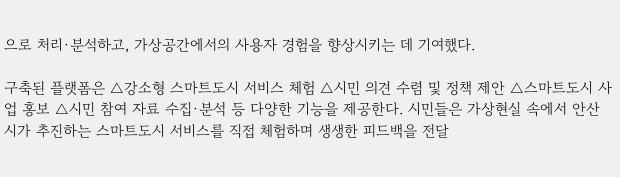으로 처리·분석하고, 가상공간에서의 사용자 경험을 향상시키는 데 기여했다.

구축된 플랫폼은 △강소형 스마트도시 서비스 체험 △시민 의견 수렴 및 정책 제안 △스마트도시 사업 홍보 △시민 참여 자료 수집·분석 등 다양한 기능을 제공한다. 시민들은 가상현실 속에서 안산시가 추진하는 스마트도시 서비스를 직접 체험하며 생생한 피드백을 전달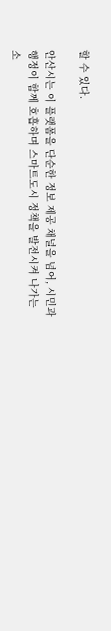할 수 있다.

안산시는 이 플랫폼을 단순한 정보 제공 채널을 넘어, 시민과 행정이 함께 호흡하며 스마트도시 정책을 발전시켜 나가는 소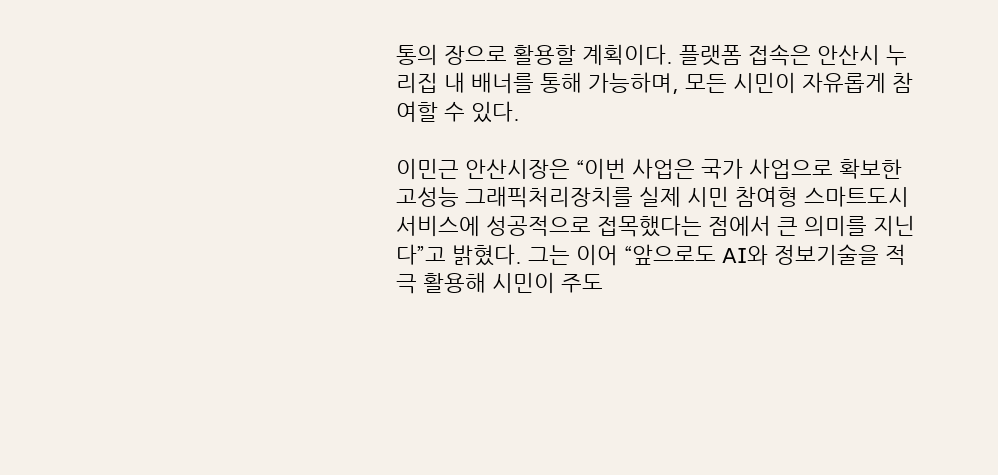통의 장으로 활용할 계획이다. 플랫폼 접속은 안산시 누리집 내 배너를 통해 가능하며, 모든 시민이 자유롭게 참여할 수 있다.

이민근 안산시장은 “이번 사업은 국가 사업으로 확보한 고성능 그래픽처리장치를 실제 시민 참여형 스마트도시 서비스에 성공적으로 접목했다는 점에서 큰 의미를 지닌다”고 밝혔다. 그는 이어 “앞으로도 AI와 정보기술을 적극 활용해 시민이 주도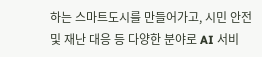하는 스마트도시를 만들어가고, 시민 안전 및 재난 대응 등 다양한 분야로 AI 서비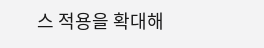스 적용을 확대해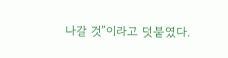나갈 것”이라고 덧붙였다.